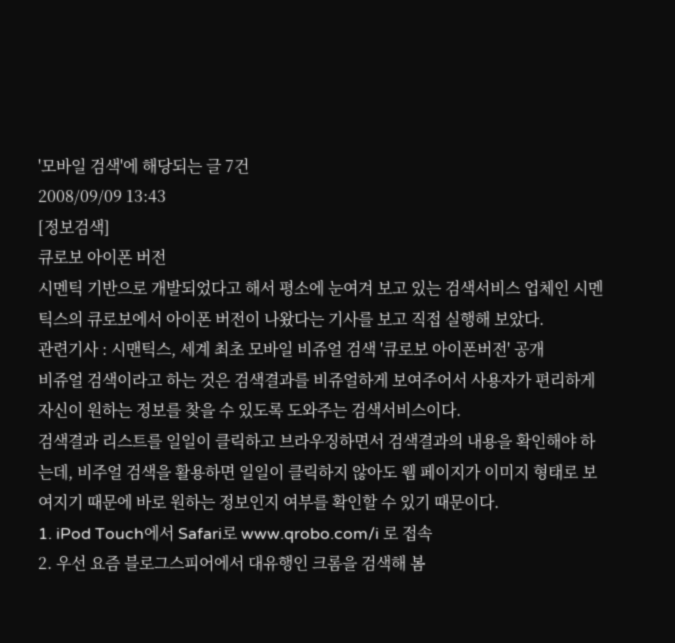'모바일 검색'에 해당되는 글 7건
2008/09/09 13:43
[정보검색]
큐로보 아이폰 버전
시멘틱 기반으로 개발되었다고 해서 평소에 눈여겨 보고 있는 검색서비스 업체인 시멘틱스의 큐로보에서 아이폰 버전이 나왔다는 기사를 보고 직접 실행해 보았다.
관련기사 : 시맨틱스, 세계 최초 모바일 비쥬얼 검색 '큐로보 아이폰버전' 공개
비쥬얼 검색이라고 하는 것은 검색결과를 비쥬얼하게 보여주어서 사용자가 편리하게 자신이 원하는 정보를 찾을 수 있도록 도와주는 검색서비스이다.
검색결과 리스트를 일일이 클릭하고 브라우징하면서 검색결과의 내용을 확인해야 하는데, 비주얼 검색을 활용하면 일일이 클릭하지 않아도 웹 페이지가 이미지 형태로 보여지기 때문에 바로 원하는 정보인지 여부를 확인할 수 있기 때문이다.
1. iPod Touch에서 Safari로 www.qrobo.com/i 로 접속
2. 우선 요즘 블로그스피어에서 대유행인 크롬을 검색해 봄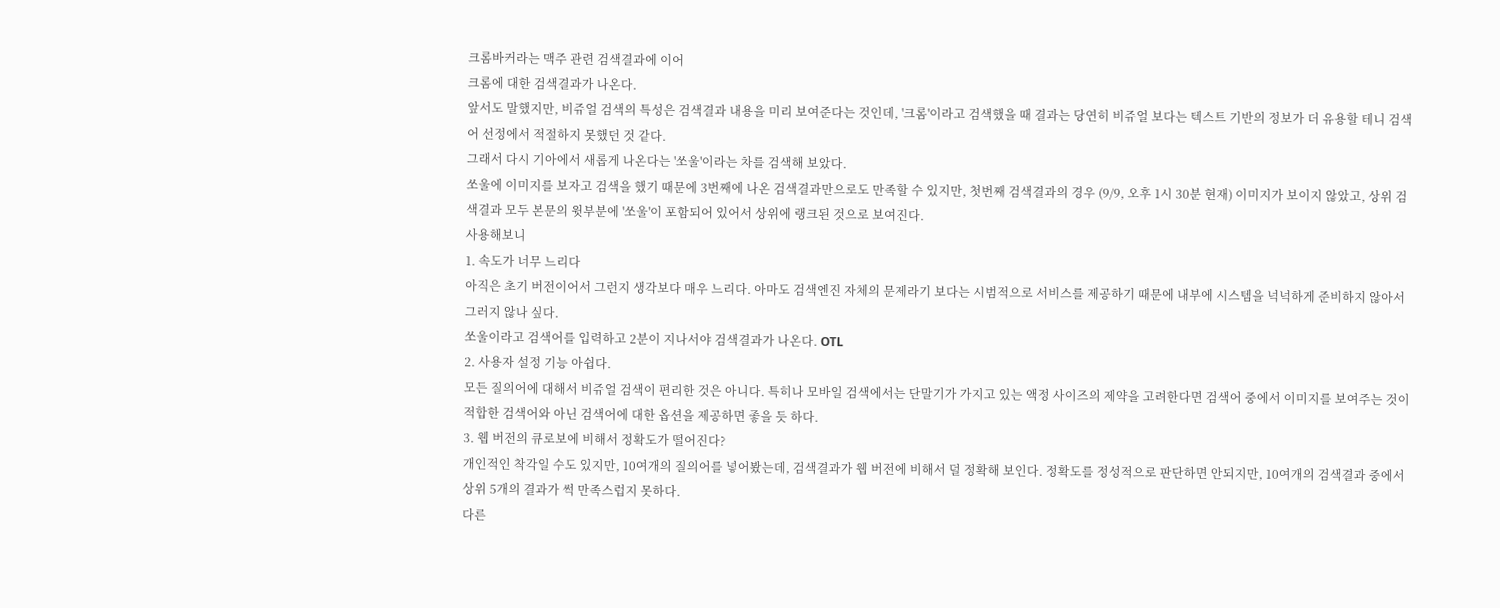크롬바커라는 맥주 관련 검색결과에 이어
크롬에 대한 검색결과가 나온다.
앞서도 말했지만, 비쥬얼 검색의 특성은 검색결과 내용을 미리 보여준다는 것인데, '크롬'이라고 검색했을 때 결과는 당연히 비쥬얼 보다는 텍스트 기반의 정보가 더 유용할 테니 검색어 선정에서 적절하지 못했던 것 같다.
그래서 다시 기아에서 새롭게 나온다는 '쏘울'이라는 차를 검색해 보았다.
쏘울에 이미지를 보자고 검색을 했기 때문에 3번째에 나온 검색결과만으로도 만족할 수 있지만, 첫번째 검색결과의 경우 (9/9, 오후 1시 30분 현재) 이미지가 보이지 않았고, 상위 검색결과 모두 본문의 윗부분에 '쏘울'이 포함되어 있어서 상위에 랭크된 것으로 보여진다.
사용해보니
1. 속도가 너무 느리다
아직은 초기 버전이어서 그런지 생각보다 매우 느리다. 아마도 검색엔진 자체의 문제라기 보다는 시범적으로 서비스를 제공하기 때문에 내부에 시스템을 넉넉하게 준비하지 않아서 그러지 않나 싶다.
쏘울이라고 검색어를 입력하고 2분이 지나서야 검색결과가 나온다. OTL
2. 사용자 설정 기능 아쉽다.
모든 질의어에 대해서 비쥬얼 검색이 편리한 것은 아니다. 특히나 모바일 검색에서는 단말기가 가지고 있는 액정 사이즈의 제약을 고려한다면 검색어 중에서 이미지를 보여주는 것이 적합한 검색어와 아닌 검색어에 대한 옵션을 제공하면 좋을 듯 하다.
3. 웹 버전의 큐로보에 비해서 정확도가 떨어진다?
개인적인 착각일 수도 있지만, 10여개의 질의어를 넣어봤는데, 검색결과가 웹 버전에 비해서 덜 정확해 보인다. 정확도를 정성적으로 판단하면 안되지만, 10여개의 검색결과 중에서 상위 5개의 결과가 썩 만족스럽지 못하다.
다른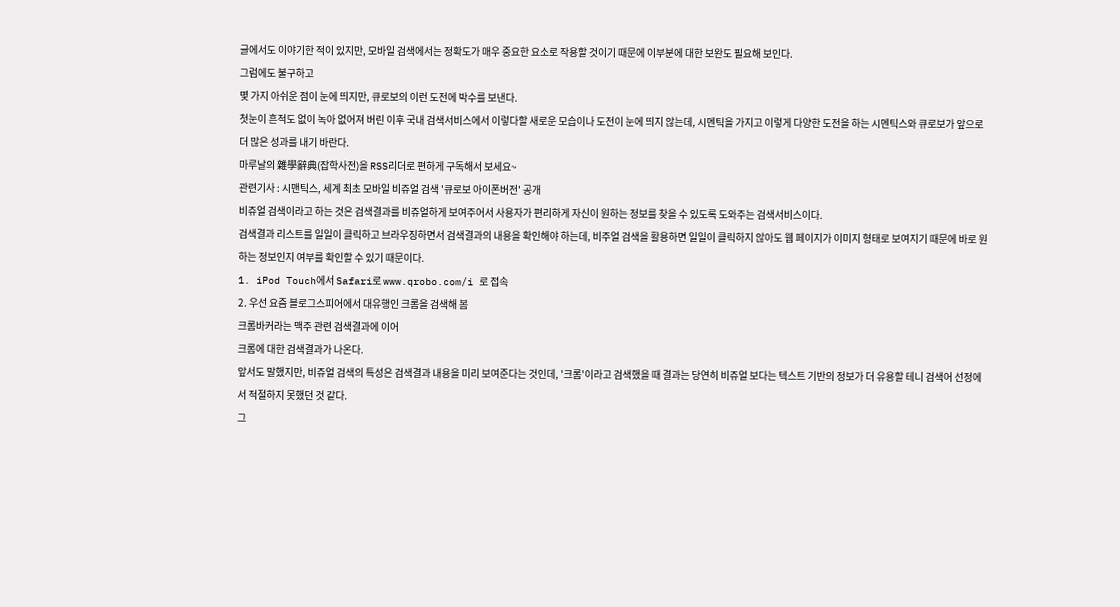글에서도 이야기한 적이 있지만, 모바일 검색에서는 정확도가 매우 중요한 요소로 작용할 것이기 때문에 이부분에 대한 보완도 필요해 보인다.
그럼에도 불구하고
몇 가지 아쉬운 점이 눈에 띄지만, 큐로보의 이런 도전에 박수를 보낸다.
첫눈이 흔적도 없이 녹아 없어져 버린 이후 국내 검색서비스에서 이렇다할 새로운 모습이나 도전이 눈에 띄지 않는데, 시멘틱을 가지고 이렇게 다양한 도전을 하는 시멘틱스와 큐로보가 앞으로 더 많은 성과를 내기 바란다.
마루날의 雜學辭典(잡학사전)을 RSS리더로 편하게 구독해서 보세요~
관련기사 : 시맨틱스, 세계 최초 모바일 비쥬얼 검색 '큐로보 아이폰버전' 공개
비쥬얼 검색이라고 하는 것은 검색결과를 비쥬얼하게 보여주어서 사용자가 편리하게 자신이 원하는 정보를 찾을 수 있도록 도와주는 검색서비스이다.
검색결과 리스트를 일일이 클릭하고 브라우징하면서 검색결과의 내용을 확인해야 하는데, 비주얼 검색을 활용하면 일일이 클릭하지 않아도 웹 페이지가 이미지 형태로 보여지기 때문에 바로 원하는 정보인지 여부를 확인할 수 있기 때문이다.
1. iPod Touch에서 Safari로 www.qrobo.com/i 로 접속
2. 우선 요즘 블로그스피어에서 대유행인 크롬을 검색해 봄
크롬바커라는 맥주 관련 검색결과에 이어
크롬에 대한 검색결과가 나온다.
앞서도 말했지만, 비쥬얼 검색의 특성은 검색결과 내용을 미리 보여준다는 것인데, '크롬'이라고 검색했을 때 결과는 당연히 비쥬얼 보다는 텍스트 기반의 정보가 더 유용할 테니 검색어 선정에서 적절하지 못했던 것 같다.
그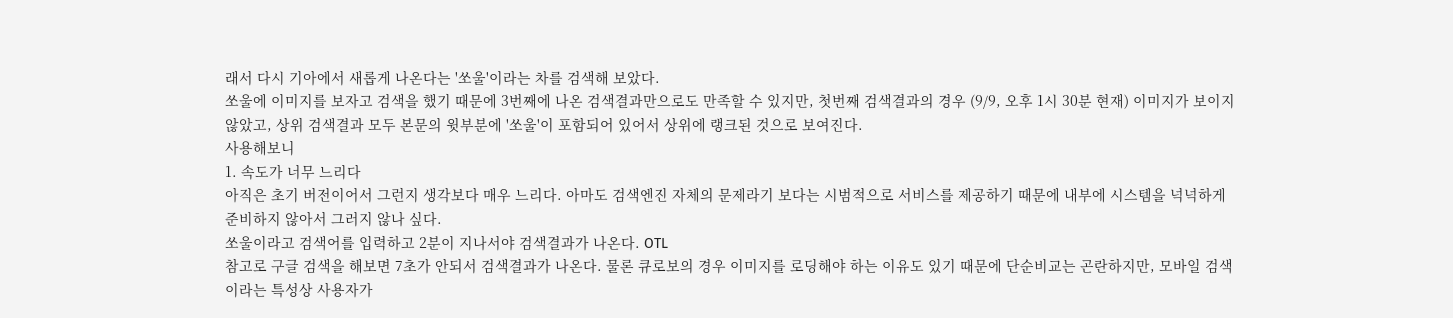래서 다시 기아에서 새롭게 나온다는 '쏘울'이라는 차를 검색해 보았다.
쏘울에 이미지를 보자고 검색을 했기 때문에 3번째에 나온 검색결과만으로도 만족할 수 있지만, 첫번째 검색결과의 경우 (9/9, 오후 1시 30분 현재) 이미지가 보이지 않았고, 상위 검색결과 모두 본문의 윗부분에 '쏘울'이 포함되어 있어서 상위에 랭크된 것으로 보여진다.
사용해보니
1. 속도가 너무 느리다
아직은 초기 버전이어서 그런지 생각보다 매우 느리다. 아마도 검색엔진 자체의 문제라기 보다는 시범적으로 서비스를 제공하기 때문에 내부에 시스템을 넉넉하게 준비하지 않아서 그러지 않나 싶다.
쏘울이라고 검색어를 입력하고 2분이 지나서야 검색결과가 나온다. OTL
참고로 구글 검색을 해보면 7초가 안되서 검색결과가 나온다. 물론 큐로보의 경우 이미지를 로딩해야 하는 이유도 있기 때문에 단순비교는 곤란하지만, 모바일 검색이라는 특성상 사용자가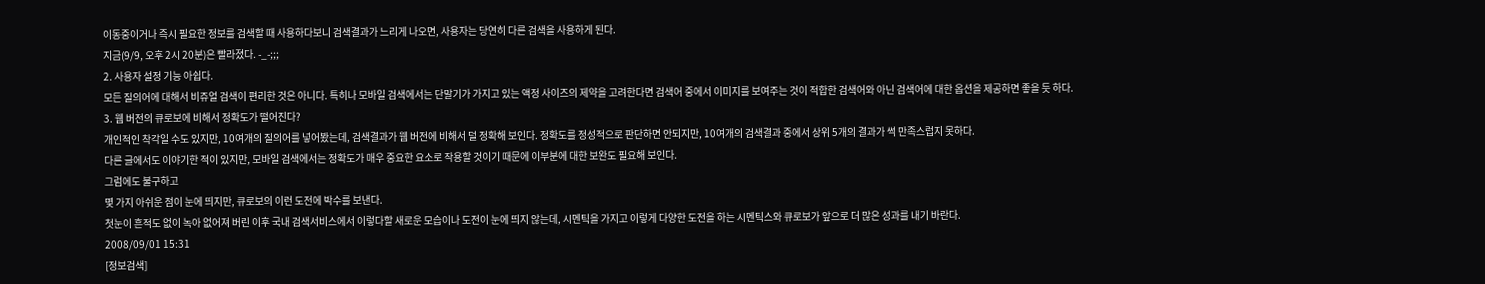이동중이거나 즉시 필요한 정보를 검색할 때 사용하다보니 검색결과가 느리게 나오면, 사용자는 당연히 다른 검색을 사용하게 된다.
지금(9/9, 오후 2시 20분)은 빨라졌다. -_-;;;
2. 사용자 설정 기능 아쉽다.
모든 질의어에 대해서 비쥬얼 검색이 편리한 것은 아니다. 특히나 모바일 검색에서는 단말기가 가지고 있는 액정 사이즈의 제약을 고려한다면 검색어 중에서 이미지를 보여주는 것이 적합한 검색어와 아닌 검색어에 대한 옵션을 제공하면 좋을 듯 하다.
3. 웹 버전의 큐로보에 비해서 정확도가 떨어진다?
개인적인 착각일 수도 있지만, 10여개의 질의어를 넣어봤는데, 검색결과가 웹 버전에 비해서 덜 정확해 보인다. 정확도를 정성적으로 판단하면 안되지만, 10여개의 검색결과 중에서 상위 5개의 결과가 썩 만족스럽지 못하다.
다른 글에서도 이야기한 적이 있지만, 모바일 검색에서는 정확도가 매우 중요한 요소로 작용할 것이기 때문에 이부분에 대한 보완도 필요해 보인다.
그럼에도 불구하고
몇 가지 아쉬운 점이 눈에 띄지만, 큐로보의 이런 도전에 박수를 보낸다.
첫눈이 흔적도 없이 녹아 없어져 버린 이후 국내 검색서비스에서 이렇다할 새로운 모습이나 도전이 눈에 띄지 않는데, 시멘틱을 가지고 이렇게 다양한 도전을 하는 시멘틱스와 큐로보가 앞으로 더 많은 성과를 내기 바란다.
2008/09/01 15:31
[정보검색]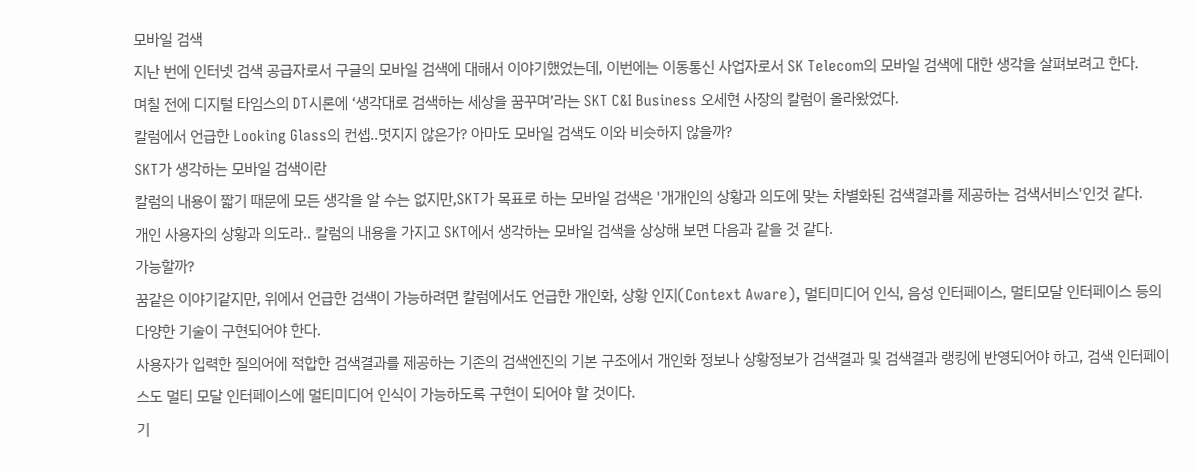모바일 검색
지난 번에 인터넷 검색 공급자로서 구글의 모바일 검색에 대해서 이야기했었는데, 이번에는 이동통신 사업자로서 SK Telecom의 모바일 검색에 대한 생각을 살펴보려고 한다.
며칠 전에 디지털 타임스의 DT시론에 ‘생각대로 검색하는 세상을 꿈꾸며’라는 SKT C&I Business 오세현 사장의 칼럼이 올라왔었다.
칼럼에서 언급한 Looking Glass의 컨셉..멋지지 않은가? 아마도 모바일 검색도 이와 비슷하지 않을까?
SKT가 생각하는 모바일 검색이란
칼럼의 내용이 짧기 때문에 모든 생각을 알 수는 없지만,SKT가 목표로 하는 모바일 검색은 '개개인의 상황과 의도에 맞는 차별화된 검색결과를 제공하는 검색서비스'인것 같다.
개인 사용자의 상황과 의도라.. 칼럼의 내용을 가지고 SKT에서 생각하는 모바일 검색을 상상해 보면 다음과 같을 것 같다.
가능할까?
꿈같은 이야기같지만, 위에서 언급한 검색이 가능하려면 칼럼에서도 언급한 개인화, 상황 인지(Context Aware), 멀티미디어 인식, 음성 인터페이스, 멀티모달 인터페이스 등의 다양한 기술이 구현되어야 한다.
사용자가 입력한 질의어에 적합한 검색결과를 제공하는 기존의 검색엔진의 기본 구조에서 개인화 정보나 상황정보가 검색결과 및 검색결과 랭킹에 반영되어야 하고, 검색 인터페이스도 멀티 모달 인터페이스에 멀티미디어 인식이 가능하도록 구현이 되어야 할 것이다.
기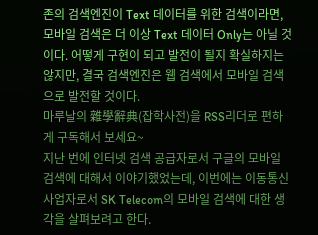존의 검색엔진이 Text 데이터를 위한 검색이라면, 모바일 검색은 더 이상 Text 데이터 Only는 아닐 것이다. 어떻게 구현이 되고 발전이 될지 확실하지는 않지만, 결국 검색엔진은 웹 검색에서 모바일 검색으로 발전할 것이다.
마루날의 雜學辭典(잡학사전)을 RSS리더로 편하게 구독해서 보세요~
지난 번에 인터넷 검색 공급자로서 구글의 모바일 검색에 대해서 이야기했었는데, 이번에는 이동통신 사업자로서 SK Telecom의 모바일 검색에 대한 생각을 살펴보려고 한다.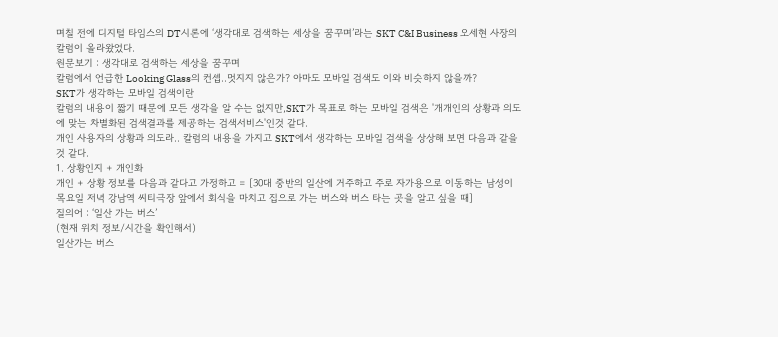며칠 전에 디지털 타임스의 DT시론에 ‘생각대로 검색하는 세상을 꿈꾸며’라는 SKT C&I Business 오세현 사장의 칼럼이 올라왔었다.
원문보기 : 생각대로 검색하는 세상을 꿈꾸며
칼럼에서 언급한 Looking Glass의 컨셉..멋지지 않은가? 아마도 모바일 검색도 이와 비슷하지 않을까?
SKT가 생각하는 모바일 검색이란
칼럼의 내용이 짧기 때문에 모든 생각을 알 수는 없지만,SKT가 목표로 하는 모바일 검색은 '개개인의 상황과 의도에 맞는 차별화된 검색결과를 제공하는 검색서비스'인것 같다.
개인 사용자의 상황과 의도라.. 칼럼의 내용을 가지고 SKT에서 생각하는 모바일 검색을 상상해 보면 다음과 같을 것 같다.
1. 상황인지 + 개인화
개인 + 상황 정보를 다음과 같다고 가정하고 = [30대 중반의 일산에 거주하고 주로 자가용으로 이동하는 남성이 목요일 저녁 강남역 씨티극장 앞에서 회식을 마치고 집으로 가는 버스와 버스 타는 곳을 알고 싶을 때]
질의어 : ‘일산 가는 버스’
(현재 위치 정보/시간을 확인해서)
일산가는 버스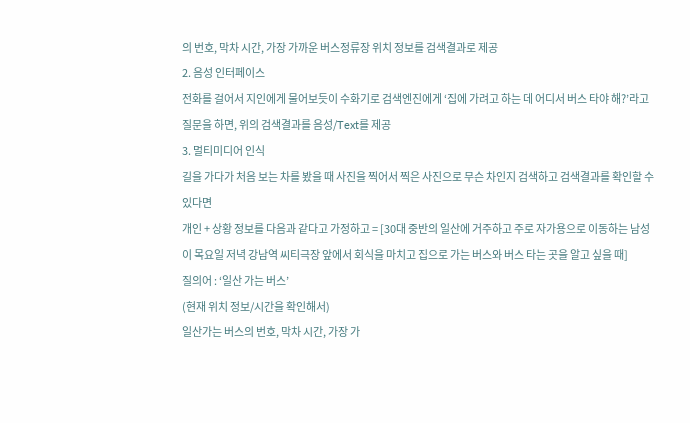의 번호, 막차 시간, 가장 가까운 버스정류장 위치 정보를 검색결과로 제공
2. 음성 인터페이스
전화를 걸어서 지인에게 물어보듯이 수화기로 검색엔진에게 ‘집에 가려고 하는 데 어디서 버스 타야 해?’라고 질문을 하면, 위의 검색결과를 음성/Text를 제공
3. 멀티미디어 인식
길을 가다가 처음 보는 차를 봤을 때 사진을 찍어서 찍은 사진으로 무슨 차인지 검색하고 검색결과를 확인할 수 있다면
개인 + 상황 정보를 다음과 같다고 가정하고 = [30대 중반의 일산에 거주하고 주로 자가용으로 이동하는 남성이 목요일 저녁 강남역 씨티극장 앞에서 회식을 마치고 집으로 가는 버스와 버스 타는 곳을 알고 싶을 때]
질의어 : ‘일산 가는 버스’
(현재 위치 정보/시간을 확인해서)
일산가는 버스의 번호, 막차 시간, 가장 가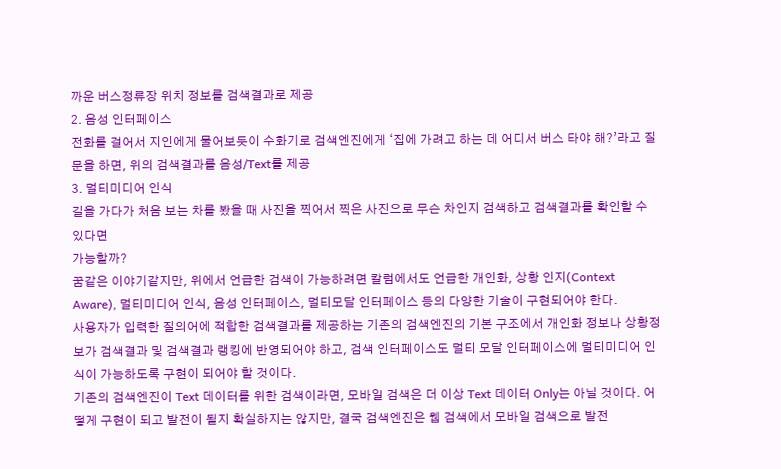까운 버스정류장 위치 정보를 검색결과로 제공
2. 음성 인터페이스
전화를 걸어서 지인에게 물어보듯이 수화기로 검색엔진에게 ‘집에 가려고 하는 데 어디서 버스 타야 해?’라고 질문을 하면, 위의 검색결과를 음성/Text를 제공
3. 멀티미디어 인식
길을 가다가 처음 보는 차를 봤을 때 사진을 찍어서 찍은 사진으로 무슨 차인지 검색하고 검색결과를 확인할 수 있다면
가능할까?
꿈같은 이야기같지만, 위에서 언급한 검색이 가능하려면 칼럼에서도 언급한 개인화, 상황 인지(Context Aware), 멀티미디어 인식, 음성 인터페이스, 멀티모달 인터페이스 등의 다양한 기술이 구현되어야 한다.
사용자가 입력한 질의어에 적합한 검색결과를 제공하는 기존의 검색엔진의 기본 구조에서 개인화 정보나 상황정보가 검색결과 및 검색결과 랭킹에 반영되어야 하고, 검색 인터페이스도 멀티 모달 인터페이스에 멀티미디어 인식이 가능하도록 구현이 되어야 할 것이다.
기존의 검색엔진이 Text 데이터를 위한 검색이라면, 모바일 검색은 더 이상 Text 데이터 Only는 아닐 것이다. 어떻게 구현이 되고 발전이 될지 확실하지는 않지만, 결국 검색엔진은 웹 검색에서 모바일 검색으로 발전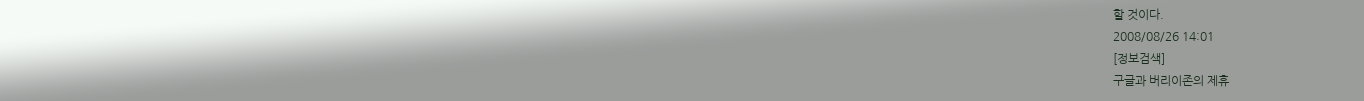할 것이다.
2008/08/26 14:01
[정보검색]
구글과 버리이존의 제휴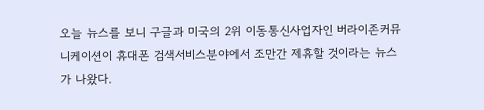오늘 뉴스를 보니 구글과 미국의 2위 이동통신사업자인 버라이존커뮤니케이션이 휴대폰 검색서비스분야에서 조만간 제휴할 것이라는 뉴스가 나왔다.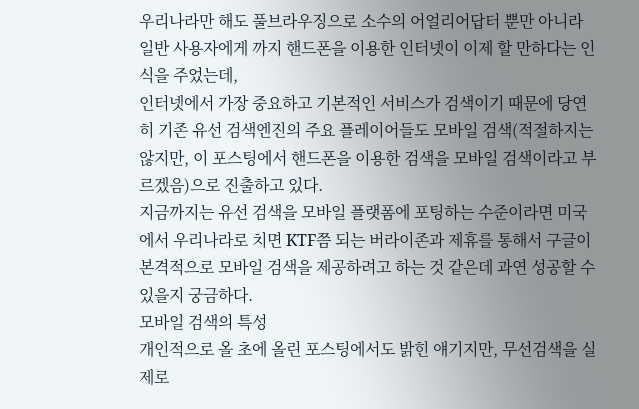우리나라만 해도 풀브라우징으로 소수의 어얼리어답터 뿐만 아니라 일반 사용자에게 까지 핸드폰을 이용한 인터넷이 이제 할 만하다는 인식을 주었는데,
인터넷에서 가장 중요하고 기본적인 서비스가 검색이기 때문에 당연히 기존 유선 검색엔진의 주요 플레이어들도 모바일 검색(적절하지는 않지만, 이 포스팅에서 핸드폰을 이용한 검색을 모바일 검색이라고 부르겠음)으로 진출하고 있다.
지금까지는 유선 검색을 모바일 플랫폼에 포팅하는 수준이라면 미국에서 우리나라로 치면 KTF쯤 되는 버라이존과 제휴를 통해서 구글이 본격적으로 모바일 검색을 제공하려고 하는 것 같은데 과연 성공할 수 있을지 궁금하다.
모바일 검색의 특성
개인적으로 올 초에 올린 포스팅에서도 밝힌 얘기지만, 무선검색을 실제로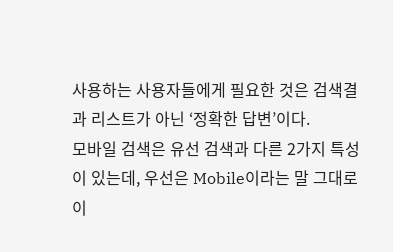사용하는 사용자들에게 필요한 것은 검색결과 리스트가 아닌 ‘정확한 답변’이다.
모바일 검색은 유선 검색과 다른 2가지 특성이 있는데, 우선은 Mobile이라는 말 그대로 이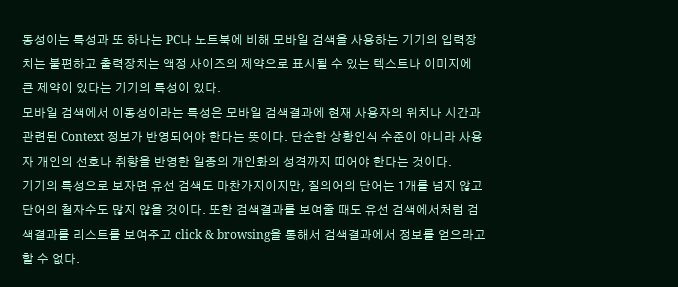동성이는 특성과 또 하나는 PC나 노트북에 비해 모바일 검색을 사용하는 기기의 입력장치는 불편하고 출력장치는 액정 사이즈의 제약으로 표시될 수 있는 텍스트나 이미지에 큰 제약이 있다는 기기의 특성이 있다.
모바일 검색에서 이동성이라는 특성은 모바일 검색결과에 현재 사용자의 위치나 시간과 관련된 Context 정보가 반영되어야 한다는 뜻이다. 단순한 상황인식 수준이 아니라 사용자 개인의 선호나 취향을 반영한 일종의 개인화의 성격까지 띠어야 한다는 것이다.
기기의 특성으로 보자면 유선 검색도 마찬가지이지만, 질의어의 단어는 1개를 넘지 않고 단어의 철자수도 많지 않을 것이다. 또한 검색결과를 보여줄 때도 유선 검색에서처럼 검색결과를 리스트를 보여주고 click & browsing을 통해서 검색결과에서 정보를 얻으라고 할 수 없다.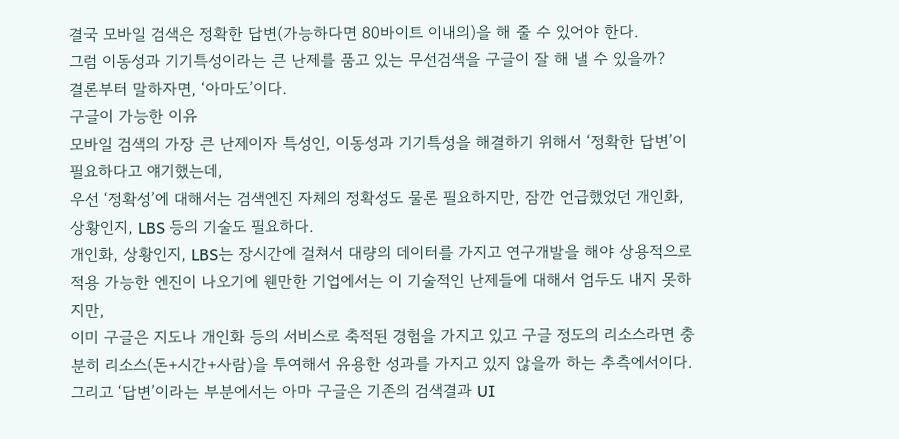결국 모바일 검색은 정확한 답변(가능하다면 80바이트 이내의)을 해 줄 수 있어야 한다.
그럼 이동성과 기기특성이라는 큰 난제를 품고 있는 무선검색을 구글이 잘 해 낼 수 있을까?
결론부터 말하자면, ‘아마도’이다.
구글이 가능한 이유
모바일 검색의 가장 큰 난제이자 특성인, 이동성과 기기특성을 해결하기 위해서 ‘정확한 답변’이 필요하다고 얘기했는데,
우선 ‘정확성’에 대해서는 검색엔진 자체의 정확성도 물론 필요하지만, 잠깐 언급했었던 개인화, 상황인지, LBS 등의 기술도 필요하다.
개인화, 상황인지, LBS는 장시간에 걸쳐서 대량의 데이터를 가지고 연구개발을 해야 상용적으로 적용 가능한 엔진이 나오기에 웬만한 기업에서는 이 기술적인 난제들에 대해서 엄두도 내지 못하지만,
이미 구글은 지도나 개인화 등의 서비스로 축적된 경험을 가지고 있고 구글 정도의 리소스라면 충분히 리소스(돈+시간+사람)을 투여해서 유용한 성과를 가지고 있지 않을까 하는 추측에서이다.
그리고 ‘답변’이라는 부분에서는 아마 구글은 기존의 검색결과 UI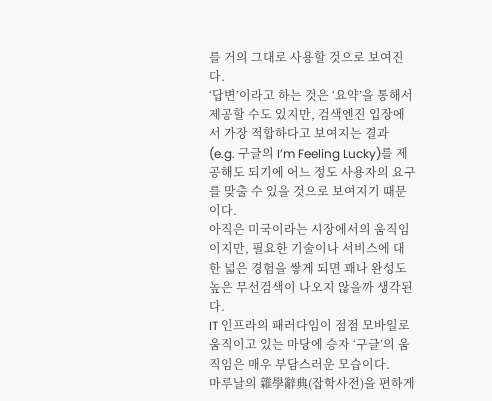를 거의 그대로 사용할 것으로 보여진다.
‘답변’이라고 하는 것은 ‘요약’을 통해서 제공할 수도 있지만, 검색엔진 입장에서 가장 적합하다고 보여지는 결과 (e.g. 구글의 I’m Feeling Lucky)를 제공해도 되기에 어느 정도 사용자의 요구를 맞출 수 있을 것으로 보여지기 때문이다.
아직은 미국이라는 시장에서의 움직임이지만, 필요한 기술이나 서비스에 대한 넓은 경험을 쌓게 되면 꽤나 완성도 높은 무선검색이 나오지 않을까 생각된다.
IT 인프라의 패러다임이 점점 모바일로 움직이고 있는 마당에 승자 ‘구글’의 움직임은 매우 부담스러운 모습이다.
마루날의 雜學辭典(잡학사전)을 편하게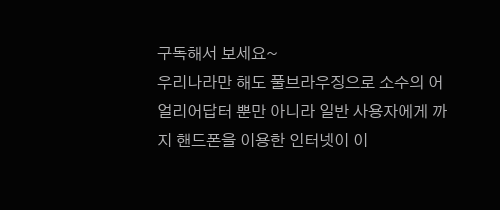구독해서 보세요~
우리나라만 해도 풀브라우징으로 소수의 어얼리어답터 뿐만 아니라 일반 사용자에게 까지 핸드폰을 이용한 인터넷이 이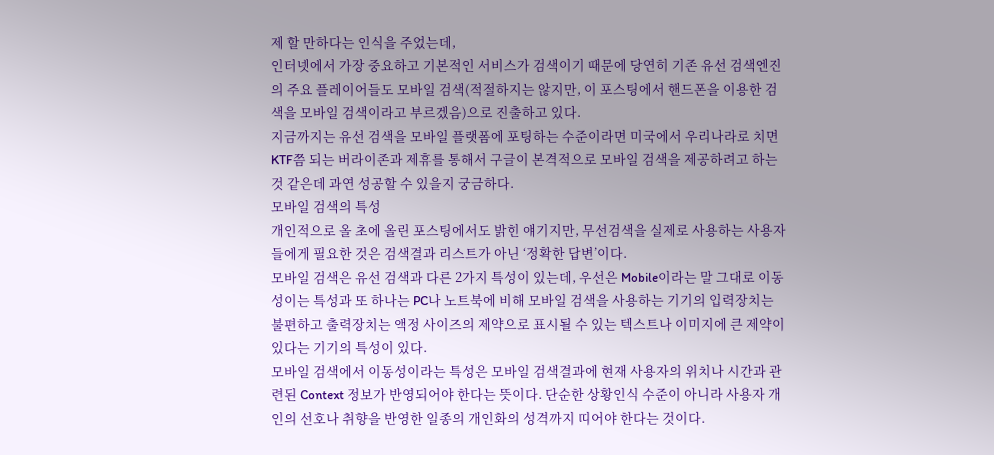제 할 만하다는 인식을 주었는데,
인터넷에서 가장 중요하고 기본적인 서비스가 검색이기 때문에 당연히 기존 유선 검색엔진의 주요 플레이어들도 모바일 검색(적절하지는 않지만, 이 포스팅에서 핸드폰을 이용한 검색을 모바일 검색이라고 부르겠음)으로 진출하고 있다.
지금까지는 유선 검색을 모바일 플랫폼에 포팅하는 수준이라면 미국에서 우리나라로 치면 KTF쯤 되는 버라이존과 제휴를 통해서 구글이 본격적으로 모바일 검색을 제공하려고 하는 것 같은데 과연 성공할 수 있을지 궁금하다.
모바일 검색의 특성
개인적으로 올 초에 올린 포스팅에서도 밝힌 얘기지만, 무선검색을 실제로 사용하는 사용자들에게 필요한 것은 검색결과 리스트가 아닌 ‘정확한 답변’이다.
모바일 검색은 유선 검색과 다른 2가지 특성이 있는데, 우선은 Mobile이라는 말 그대로 이동성이는 특성과 또 하나는 PC나 노트북에 비해 모바일 검색을 사용하는 기기의 입력장치는 불편하고 출력장치는 액정 사이즈의 제약으로 표시될 수 있는 텍스트나 이미지에 큰 제약이 있다는 기기의 특성이 있다.
모바일 검색에서 이동성이라는 특성은 모바일 검색결과에 현재 사용자의 위치나 시간과 관련된 Context 정보가 반영되어야 한다는 뜻이다. 단순한 상황인식 수준이 아니라 사용자 개인의 선호나 취향을 반영한 일종의 개인화의 성격까지 띠어야 한다는 것이다.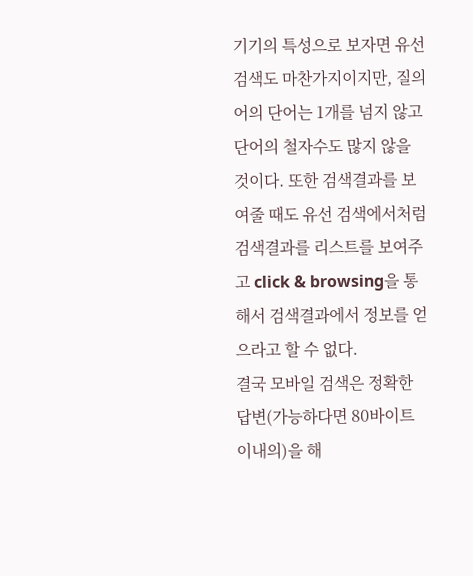기기의 특성으로 보자면 유선 검색도 마찬가지이지만, 질의어의 단어는 1개를 넘지 않고 단어의 철자수도 많지 않을 것이다. 또한 검색결과를 보여줄 때도 유선 검색에서처럼 검색결과를 리스트를 보여주고 click & browsing을 통해서 검색결과에서 정보를 얻으라고 할 수 없다.
결국 모바일 검색은 정확한 답변(가능하다면 80바이트 이내의)을 해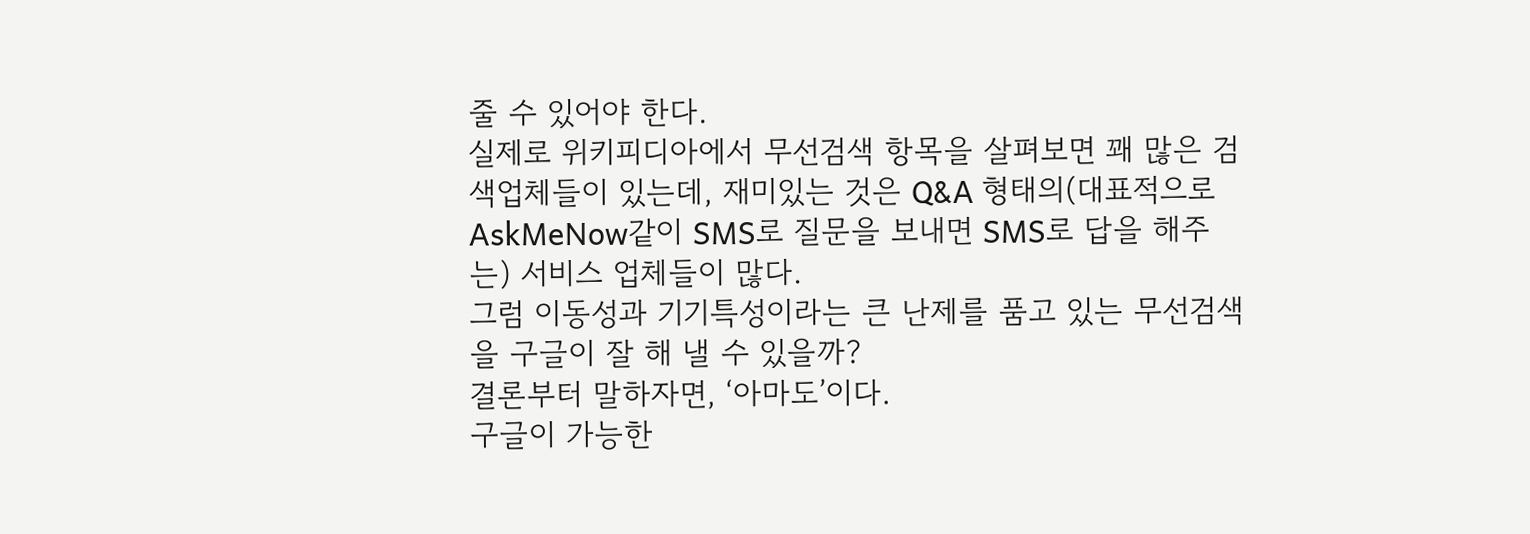줄 수 있어야 한다.
실제로 위키피디아에서 무선검색 항목을 살펴보면 꽤 많은 검색업체들이 있는데, 재미있는 것은 Q&A 형태의(대표적으로 AskMeNow같이 SMS로 질문을 보내면 SMS로 답을 해주는) 서비스 업체들이 많다.
그럼 이동성과 기기특성이라는 큰 난제를 품고 있는 무선검색을 구글이 잘 해 낼 수 있을까?
결론부터 말하자면, ‘아마도’이다.
구글이 가능한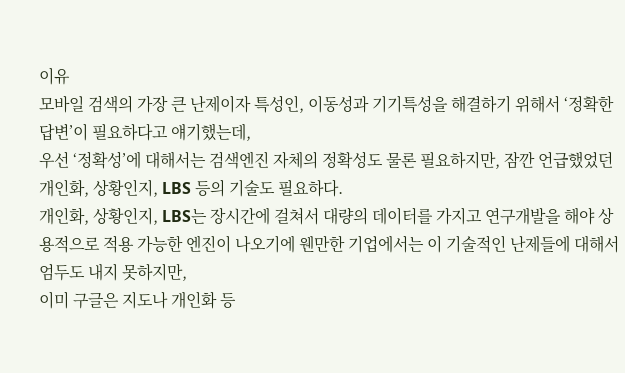이유
모바일 검색의 가장 큰 난제이자 특성인, 이동성과 기기특성을 해결하기 위해서 ‘정확한 답변’이 필요하다고 얘기했는데,
우선 ‘정확성’에 대해서는 검색엔진 자체의 정확성도 물론 필요하지만, 잠깐 언급했었던 개인화, 상황인지, LBS 등의 기술도 필요하다.
개인화, 상황인지, LBS는 장시간에 걸쳐서 대량의 데이터를 가지고 연구개발을 해야 상용적으로 적용 가능한 엔진이 나오기에 웬만한 기업에서는 이 기술적인 난제들에 대해서 엄두도 내지 못하지만,
이미 구글은 지도나 개인화 등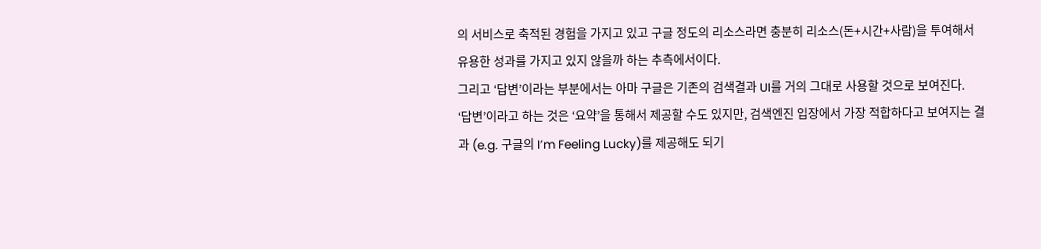의 서비스로 축적된 경험을 가지고 있고 구글 정도의 리소스라면 충분히 리소스(돈+시간+사람)을 투여해서 유용한 성과를 가지고 있지 않을까 하는 추측에서이다.
그리고 ‘답변’이라는 부분에서는 아마 구글은 기존의 검색결과 UI를 거의 그대로 사용할 것으로 보여진다.
‘답변’이라고 하는 것은 ‘요약’을 통해서 제공할 수도 있지만, 검색엔진 입장에서 가장 적합하다고 보여지는 결과 (e.g. 구글의 I’m Feeling Lucky)를 제공해도 되기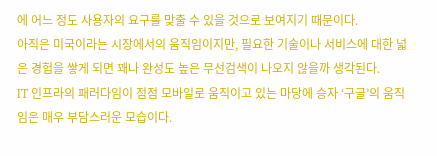에 어느 정도 사용자의 요구를 맞출 수 있을 것으로 보여지기 때문이다.
아직은 미국이라는 시장에서의 움직임이지만, 필요한 기술이나 서비스에 대한 넓은 경험을 쌓게 되면 꽤나 완성도 높은 무선검색이 나오지 않을까 생각된다.
IT 인프라의 패러다임이 점점 모바일로 움직이고 있는 마당에 승자 ‘구글’의 움직임은 매우 부담스러운 모습이다.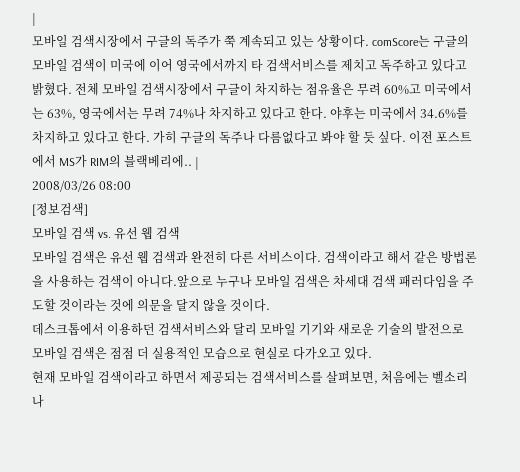|
모바일 검색시장에서 구글의 독주가 쭉 계속되고 있는 상황이다. comScore는 구글의 모바일 검색이 미국에 이어 영국에서까지 타 검색서비스를 제치고 독주하고 있다고 밝혔다. 전체 모바일 검색시장에서 구글이 차지하는 점유율은 무려 60%고 미국에서는 63%, 영국에서는 무려 74%나 차지하고 있다고 한다. 야후는 미국에서 34.6%를 차지하고 있다고 한다. 가히 구글의 독주나 다름없다고 봐야 할 듯 싶다. 이전 포스트에서 MS가 RIM의 블랙베리에.. |
2008/03/26 08:00
[정보검색]
모바일 검색 vs. 유선 웹 검색
모바일 검색은 유선 웹 검색과 완전히 다른 서비스이다. 검색이라고 해서 같은 방법론을 사용하는 검색이 아니다.앞으로 누구나 모바일 검색은 차세대 검색 패러다임을 주도할 것이라는 것에 의문을 달지 않을 것이다.
데스크톱에서 이용하던 검색서비스와 달리 모바일 기기와 새로운 기술의 발전으로 모바일 검색은 점점 더 실용적인 모습으로 현실로 다가오고 있다.
현재 모바일 검색이라고 하면서 제공되는 검색서비스를 살펴보면, 처음에는 벨소리나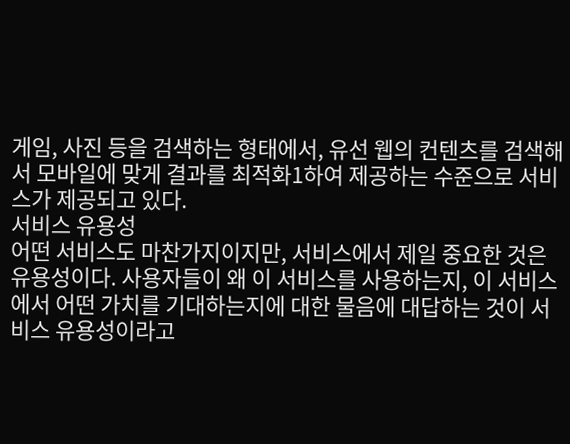게임, 사진 등을 검색하는 형태에서, 유선 웹의 컨텐츠를 검색해서 모바일에 맞게 결과를 최적화1하여 제공하는 수준으로 서비스가 제공되고 있다.
서비스 유용성
어떤 서비스도 마찬가지이지만, 서비스에서 제일 중요한 것은 유용성이다. 사용자들이 왜 이 서비스를 사용하는지, 이 서비스에서 어떤 가치를 기대하는지에 대한 물음에 대답하는 것이 서비스 유용성이라고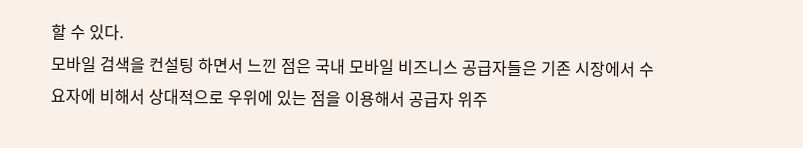할 수 있다.
모바일 검색을 컨설팅 하면서 느낀 점은 국내 모바일 비즈니스 공급자들은 기존 시장에서 수요자에 비해서 상대적으로 우위에 있는 점을 이용해서 공급자 위주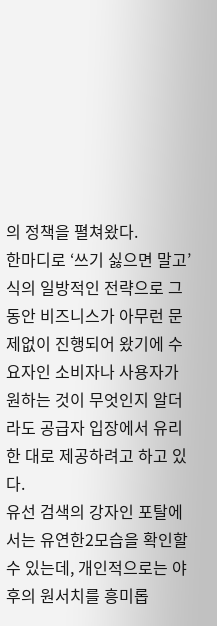의 정책을 펼쳐왔다.
한마디로 ‘쓰기 싫으면 말고’식의 일방적인 전략으로 그 동안 비즈니스가 아무런 문제없이 진행되어 왔기에 수요자인 소비자나 사용자가 원하는 것이 무엇인지 알더라도 공급자 입장에서 유리한 대로 제공하려고 하고 있다.
유선 검색의 강자인 포탈에서는 유연한2모습을 확인할 수 있는데, 개인적으로는 야후의 원서치를 흥미롭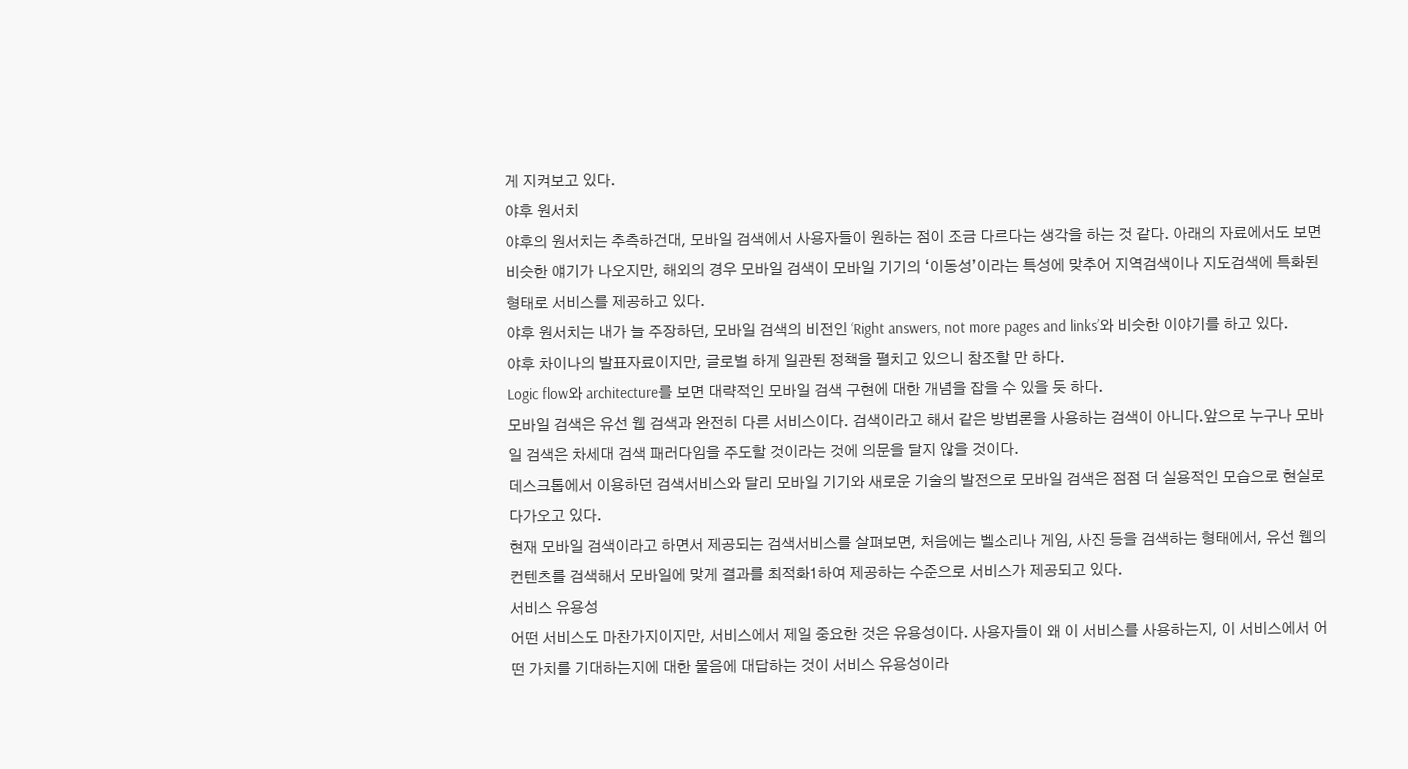게 지켜보고 있다.
야후 원서치
야후의 원서치는 추측하건대, 모바일 검색에서 사용자들이 원하는 점이 조금 다르다는 생각을 하는 것 같다. 아래의 자료에서도 보면 비슷한 얘기가 나오지만, 해외의 경우 모바일 검색이 모바일 기기의 ‘이동성’이라는 특성에 맞추어 지역검색이나 지도검색에 특화된 형태로 서비스를 제공하고 있다.
야후 원서치는 내가 늘 주장하던, 모바일 검색의 비전인 ‘Right answers, not more pages and links’와 비슷한 이야기를 하고 있다.
야후 차이나의 발표자료이지만, 글로벌 하게 일관된 정책을 펼치고 있으니 참조할 만 하다.
Logic flow와 architecture를 보면 대략적인 모바일 검색 구현에 대한 개념을 잡을 수 있을 듯 하다.
모바일 검색은 유선 웹 검색과 완전히 다른 서비스이다. 검색이라고 해서 같은 방법론을 사용하는 검색이 아니다.앞으로 누구나 모바일 검색은 차세대 검색 패러다임을 주도할 것이라는 것에 의문을 달지 않을 것이다.
데스크톱에서 이용하던 검색서비스와 달리 모바일 기기와 새로운 기술의 발전으로 모바일 검색은 점점 더 실용적인 모습으로 현실로 다가오고 있다.
현재 모바일 검색이라고 하면서 제공되는 검색서비스를 살펴보면, 처음에는 벨소리나 게임, 사진 등을 검색하는 형태에서, 유선 웹의 컨텐츠를 검색해서 모바일에 맞게 결과를 최적화1하여 제공하는 수준으로 서비스가 제공되고 있다.
서비스 유용성
어떤 서비스도 마찬가지이지만, 서비스에서 제일 중요한 것은 유용성이다. 사용자들이 왜 이 서비스를 사용하는지, 이 서비스에서 어떤 가치를 기대하는지에 대한 물음에 대답하는 것이 서비스 유용성이라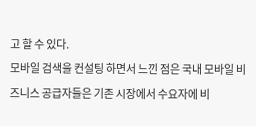고 할 수 있다.
모바일 검색을 컨설팅 하면서 느낀 점은 국내 모바일 비즈니스 공급자들은 기존 시장에서 수요자에 비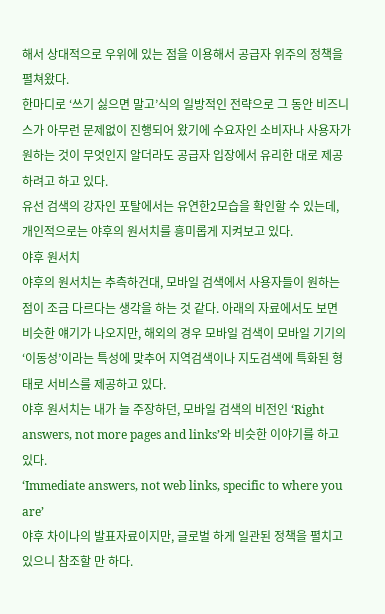해서 상대적으로 우위에 있는 점을 이용해서 공급자 위주의 정책을 펼쳐왔다.
한마디로 ‘쓰기 싫으면 말고’식의 일방적인 전략으로 그 동안 비즈니스가 아무런 문제없이 진행되어 왔기에 수요자인 소비자나 사용자가 원하는 것이 무엇인지 알더라도 공급자 입장에서 유리한 대로 제공하려고 하고 있다.
유선 검색의 강자인 포탈에서는 유연한2모습을 확인할 수 있는데, 개인적으로는 야후의 원서치를 흥미롭게 지켜보고 있다.
야후 원서치
야후의 원서치는 추측하건대, 모바일 검색에서 사용자들이 원하는 점이 조금 다르다는 생각을 하는 것 같다. 아래의 자료에서도 보면 비슷한 얘기가 나오지만, 해외의 경우 모바일 검색이 모바일 기기의 ‘이동성’이라는 특성에 맞추어 지역검색이나 지도검색에 특화된 형태로 서비스를 제공하고 있다.
야후 원서치는 내가 늘 주장하던, 모바일 검색의 비전인 ‘Right answers, not more pages and links’와 비슷한 이야기를 하고 있다.
‘Immediate answers, not web links, specific to where you are’
야후 차이나의 발표자료이지만, 글로벌 하게 일관된 정책을 펼치고 있으니 참조할 만 하다.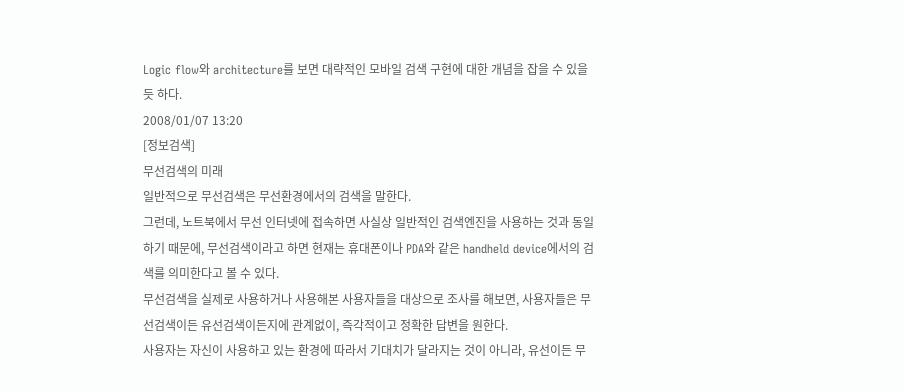Logic flow와 architecture를 보면 대략적인 모바일 검색 구현에 대한 개념을 잡을 수 있을 듯 하다.
2008/01/07 13:20
[정보검색]
무선검색의 미래
일반적으로 무선검색은 무선환경에서의 검색을 말한다.
그런데, 노트북에서 무선 인터넷에 접속하면 사실상 일반적인 검색엔진을 사용하는 것과 동일하기 때문에, 무선검색이라고 하면 현재는 휴대폰이나 PDA와 같은 handheld device에서의 검색를 의미한다고 볼 수 있다.
무선검색을 실제로 사용하거나 사용해본 사용자들을 대상으로 조사를 해보면, 사용자들은 무선검색이든 유선검색이든지에 관계없이, 즉각적이고 정확한 답변을 원한다.
사용자는 자신이 사용하고 있는 환경에 따라서 기대치가 달라지는 것이 아니라, 유선이든 무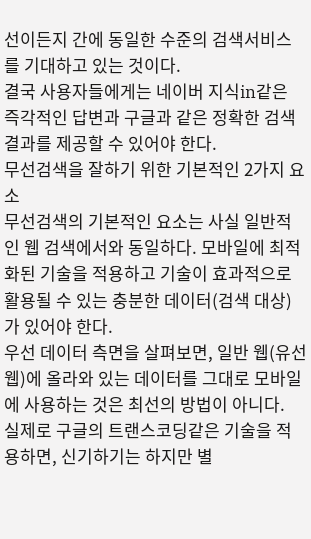선이든지 간에 동일한 수준의 검색서비스를 기대하고 있는 것이다.
결국 사용자들에게는 네이버 지식in같은 즉각적인 답변과 구글과 같은 정확한 검색결과를 제공할 수 있어야 한다.
무선검색을 잘하기 위한 기본적인 2가지 요소
무선검색의 기본적인 요소는 사실 일반적인 웹 검색에서와 동일하다. 모바일에 최적화된 기술을 적용하고 기술이 효과적으로 활용될 수 있는 충분한 데이터(검색 대상)가 있어야 한다.
우선 데이터 측면을 살펴보면, 일반 웹(유선 웹)에 올라와 있는 데이터를 그대로 모바일에 사용하는 것은 최선의 방법이 아니다.
실제로 구글의 트랜스코딩같은 기술을 적용하면, 신기하기는 하지만 별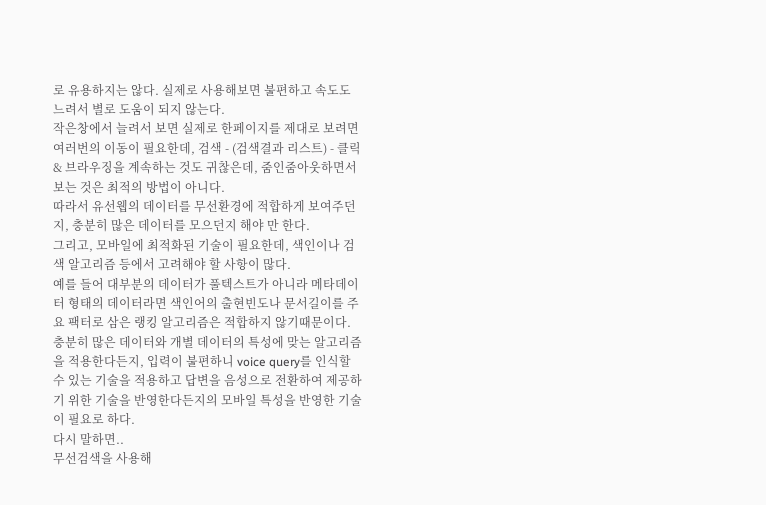로 유용하지는 않다. 실제로 사용해보면 불편하고 속도도 느려서 별로 도움이 되지 않는다.
작은창에서 늘려서 보면 실제로 한페이지를 제대로 보려면 여러번의 이동이 필요한데, 검색 - (검색결과 리스트) - 클릭 & 브라우징을 계속하는 것도 귀찮은데, 줌인줌아웃하면서 보는 것은 최적의 방법이 아니다.
따라서 유선웹의 데이터를 무선환경에 적합하게 보여주던지, 충분히 많은 데이터를 모으던지 해야 만 한다.
그리고, 모바일에 최적화된 기술이 필요한데, 색인이나 검색 알고리즘 등에서 고려해야 할 사항이 많다.
예를 들어 대부분의 데이터가 풀텍스트가 아니라 메타데이터 형태의 데이터라면 색인어의 출현빈도나 문서길이를 주요 팩터로 삼은 랭킹 알고리즘은 적합하지 않기때문이다.
충분히 많은 데이터와 개별 데이터의 특성에 맞는 알고리즘을 적용한다든지, 입력이 불편하니 voice query를 인식할 수 있는 기술을 적용하고 답변을 음성으로 전환하여 제공하기 위한 기술을 반영한다든지의 모바일 특성을 반영한 기술이 필요로 하다.
다시 말하면..
무선검색을 사용해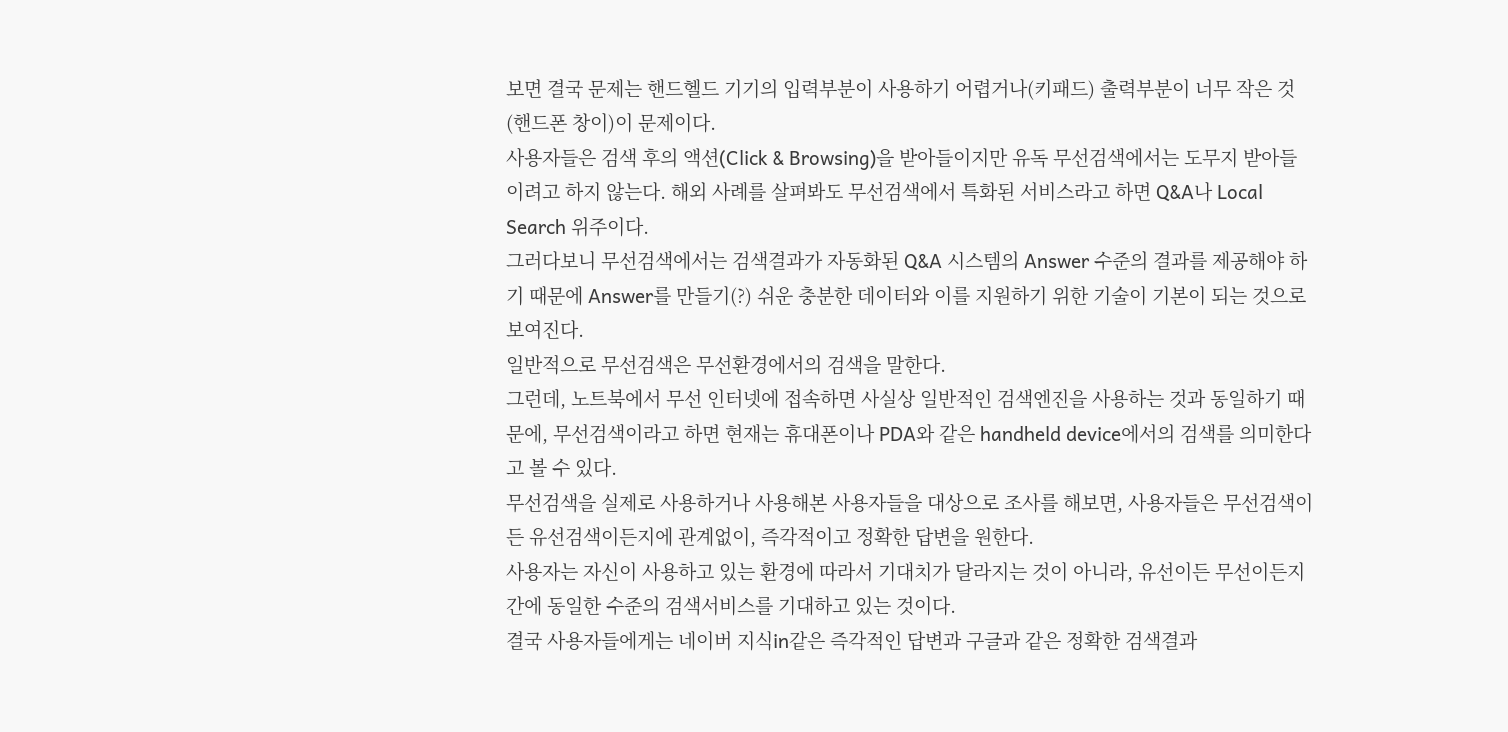보면 결국 문제는 핸드헬드 기기의 입력부분이 사용하기 어렵거나(키패드) 출력부분이 너무 작은 것(핸드폰 창이)이 문제이다.
사용자들은 검색 후의 액션(Click & Browsing)을 받아들이지만 유독 무선검색에서는 도무지 받아들이려고 하지 않는다. 해외 사례를 살펴봐도 무선검색에서 특화된 서비스라고 하면 Q&A나 Local Search 위주이다.
그러다보니 무선검색에서는 검색결과가 자동화된 Q&A 시스템의 Answer 수준의 결과를 제공해야 하기 때문에 Answer를 만들기(?) 쉬운 충분한 데이터와 이를 지원하기 위한 기술이 기본이 되는 것으로 보여진다.
일반적으로 무선검색은 무선환경에서의 검색을 말한다.
그런데, 노트북에서 무선 인터넷에 접속하면 사실상 일반적인 검색엔진을 사용하는 것과 동일하기 때문에, 무선검색이라고 하면 현재는 휴대폰이나 PDA와 같은 handheld device에서의 검색를 의미한다고 볼 수 있다.
무선검색을 실제로 사용하거나 사용해본 사용자들을 대상으로 조사를 해보면, 사용자들은 무선검색이든 유선검색이든지에 관계없이, 즉각적이고 정확한 답변을 원한다.
사용자는 자신이 사용하고 있는 환경에 따라서 기대치가 달라지는 것이 아니라, 유선이든 무선이든지 간에 동일한 수준의 검색서비스를 기대하고 있는 것이다.
결국 사용자들에게는 네이버 지식in같은 즉각적인 답변과 구글과 같은 정확한 검색결과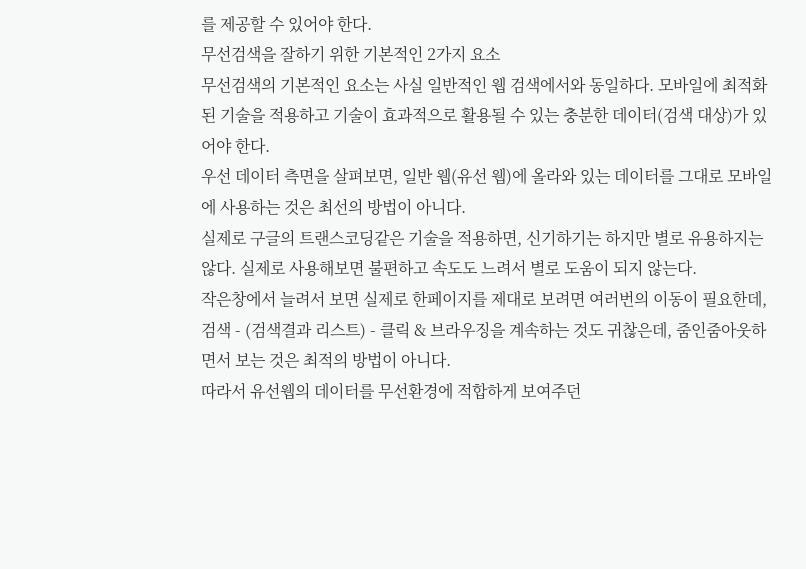를 제공할 수 있어야 한다.
무선검색을 잘하기 위한 기본적인 2가지 요소
무선검색의 기본적인 요소는 사실 일반적인 웹 검색에서와 동일하다. 모바일에 최적화된 기술을 적용하고 기술이 효과적으로 활용될 수 있는 충분한 데이터(검색 대상)가 있어야 한다.
우선 데이터 측면을 살펴보면, 일반 웹(유선 웹)에 올라와 있는 데이터를 그대로 모바일에 사용하는 것은 최선의 방법이 아니다.
실제로 구글의 트랜스코딩같은 기술을 적용하면, 신기하기는 하지만 별로 유용하지는 않다. 실제로 사용해보면 불편하고 속도도 느려서 별로 도움이 되지 않는다.
작은창에서 늘려서 보면 실제로 한페이지를 제대로 보려면 여러번의 이동이 필요한데, 검색 - (검색결과 리스트) - 클릭 & 브라우징을 계속하는 것도 귀찮은데, 줌인줌아웃하면서 보는 것은 최적의 방법이 아니다.
따라서 유선웹의 데이터를 무선환경에 적합하게 보여주던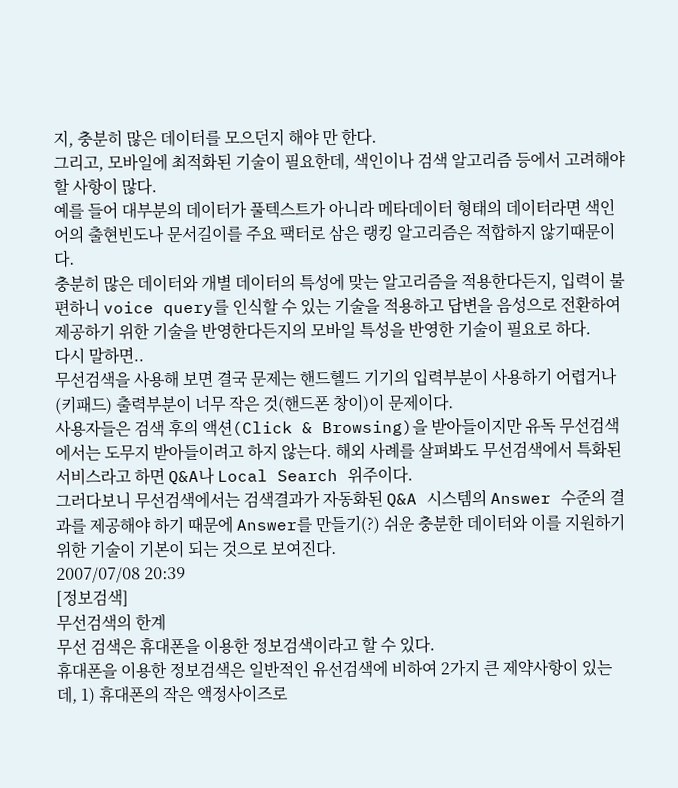지, 충분히 많은 데이터를 모으던지 해야 만 한다.
그리고, 모바일에 최적화된 기술이 필요한데, 색인이나 검색 알고리즘 등에서 고려해야 할 사항이 많다.
예를 들어 대부분의 데이터가 풀텍스트가 아니라 메타데이터 형태의 데이터라면 색인어의 출현빈도나 문서길이를 주요 팩터로 삼은 랭킹 알고리즘은 적합하지 않기때문이다.
충분히 많은 데이터와 개별 데이터의 특성에 맞는 알고리즘을 적용한다든지, 입력이 불편하니 voice query를 인식할 수 있는 기술을 적용하고 답변을 음성으로 전환하여 제공하기 위한 기술을 반영한다든지의 모바일 특성을 반영한 기술이 필요로 하다.
다시 말하면..
무선검색을 사용해 보면 결국 문제는 핸드헬드 기기의 입력부분이 사용하기 어렵거나(키패드) 출력부분이 너무 작은 것(핸드폰 창이)이 문제이다.
사용자들은 검색 후의 액션(Click & Browsing)을 받아들이지만 유독 무선검색에서는 도무지 받아들이려고 하지 않는다. 해외 사례를 살펴봐도 무선검색에서 특화된 서비스라고 하면 Q&A나 Local Search 위주이다.
그러다보니 무선검색에서는 검색결과가 자동화된 Q&A 시스템의 Answer 수준의 결과를 제공해야 하기 때문에 Answer를 만들기(?) 쉬운 충분한 데이터와 이를 지원하기 위한 기술이 기본이 되는 것으로 보여진다.
2007/07/08 20:39
[정보검색]
무선검색의 한계
무선 검색은 휴대폰을 이용한 정보검색이라고 할 수 있다.
휴대폰을 이용한 정보검색은 일반적인 유선검색에 비하여 2가지 큰 제약사항이 있는데, 1) 휴대폰의 작은 액정사이즈로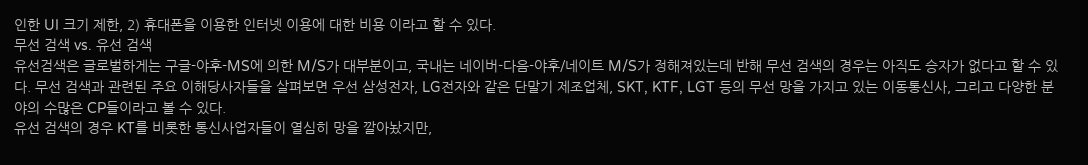인한 UI 크기 제한, 2) 휴대폰을 이용한 인터넷 이용에 대한 비용 이라고 할 수 있다.
무선 검색 vs. 유선 검색
유선검색은 글로벌하게는 구글-야후-MS에 의한 M/S가 대부분이고, 국내는 네이버-다음-야후/네이트 M/S가 정해져있는데 반해 무선 검색의 경우는 아직도 승자가 없다고 할 수 있다. 무선 검색과 관련된 주요 이해당사자들을 살펴보면 우선 삼성전자, LG전자와 같은 단말기 제조업체, SKT, KTF, LGT 등의 무선 망을 가지고 있는 이동통신사, 그리고 다양한 분야의 수많은 CP들이라고 볼 수 있다.
유선 검색의 경우 KT를 비롯한 통신사업자들이 열심히 망을 깔아놨지만,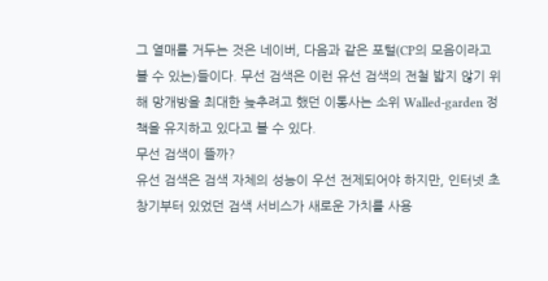그 열매를 거두는 것은 네이버, 다음과 같은 포털(CP의 모음이라고 볼 수 있는)들이다. 무선 검색은 이런 유선 검색의 전철 밟지 않기 위해 망개방을 최대한 늦추려고 했던 이통사는 소위 Walled-garden 정책을 유지하고 있다고 볼 수 있다.
무선 검색이 뜰까?
유선 검색은 검색 자체의 성능이 우선 전제되어야 하지만, 인터넷 초창기부터 있었던 검색 서비스가 새로운 가치를 사용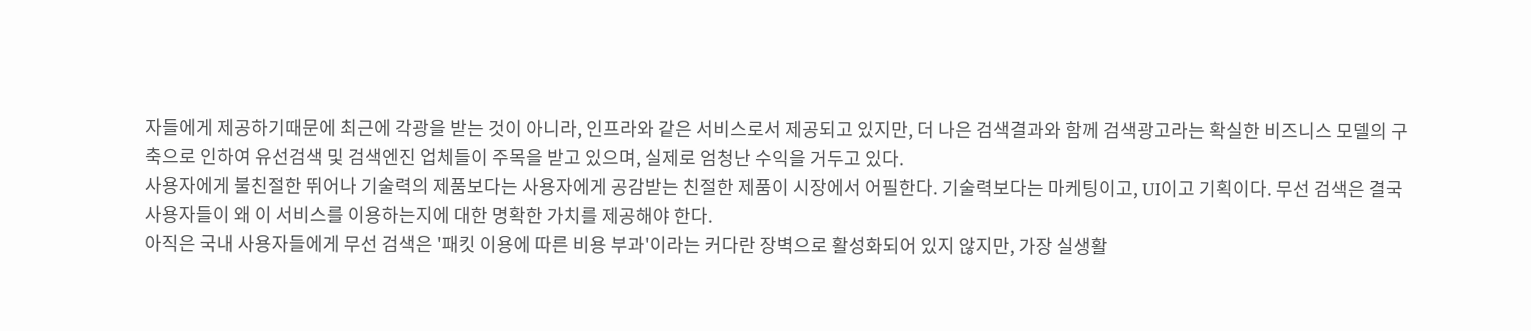자들에게 제공하기때문에 최근에 각광을 받는 것이 아니라, 인프라와 같은 서비스로서 제공되고 있지만, 더 나은 검색결과와 함께 검색광고라는 확실한 비즈니스 모델의 구축으로 인하여 유선검색 및 검색엔진 업체들이 주목을 받고 있으며, 실제로 엄청난 수익을 거두고 있다.
사용자에게 불친절한 뛰어나 기술력의 제품보다는 사용자에게 공감받는 친절한 제품이 시장에서 어필한다. 기술력보다는 마케팅이고, UI이고 기획이다. 무선 검색은 결국 사용자들이 왜 이 서비스를 이용하는지에 대한 명확한 가치를 제공해야 한다.
아직은 국내 사용자들에게 무선 검색은 '패킷 이용에 따른 비용 부과'이라는 커다란 장벽으로 활성화되어 있지 않지만, 가장 실생활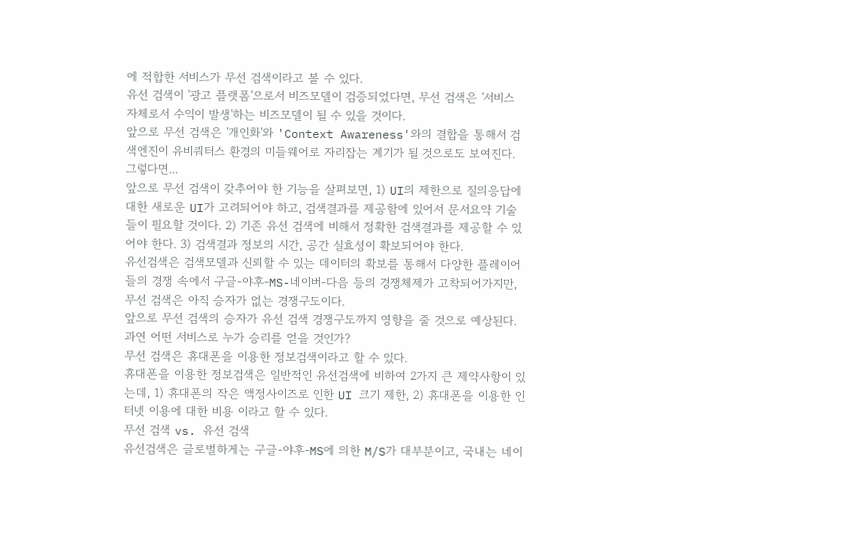에 적합한 서비스가 무선 검색이라고 볼 수 있다.
유선 검색이 '광고 플랫폼'으로서 비즈모델이 검증되었다면, 무선 검색은 '서비스 자체로서 수익이 발생'하는 비즈모델이 될 수 있을 것이다.
앞으로 무선 검색은 '개인화'와 'Context Awareness'와의 결합을 통해서 검색엔진이 유비쿼터스 환경의 미들웨어로 자리잡는 계기가 될 것으로도 보여진다.
그렇다면...
앞으로 무선 검색이 갖추어야 한 기능을 살펴보면, 1) UI의 제한으로 질의응답에 대한 새로운 UI가 고려되어야 하고, 검색결과를 제공함에 있어서 문서요약 기술 들이 필요할 것이다. 2) 기존 유선 검색에 비해서 정확한 검색결과를 제공할 수 있어야 한다. 3) 검색결과 정보의 시간, 공간 실효성이 확보되어야 한다.
유선검색은 검색모델과 신뢰할 수 있는 데이터의 확보를 통해서 다양한 플레이어들의 경쟁 속에서 구글-야후-MS-네이버-다음 등의 경쟁체제가 고착되어가지만, 무선 검색은 아직 승자가 없는 경쟁구도이다.
앞으로 무선 검색의 승자가 유선 검색 경쟁구도까지 영향을 줄 것으로 예상된다.
과연 어떤 서비스로 누가 승리를 얻을 것인가?
무선 검색은 휴대폰을 이용한 정보검색이라고 할 수 있다.
휴대폰을 이용한 정보검색은 일반적인 유선검색에 비하여 2가지 큰 제약사항이 있는데, 1) 휴대폰의 작은 액정사이즈로 인한 UI 크기 제한, 2) 휴대폰을 이용한 인터넷 이용에 대한 비용 이라고 할 수 있다.
무선 검색 vs. 유선 검색
유선검색은 글로벌하게는 구글-야후-MS에 의한 M/S가 대부분이고, 국내는 네이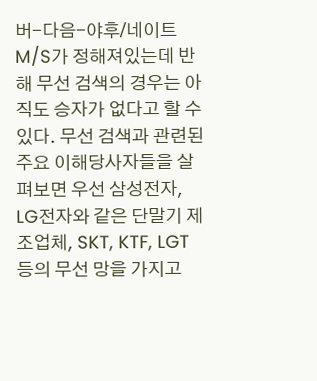버-다음-야후/네이트 M/S가 정해져있는데 반해 무선 검색의 경우는 아직도 승자가 없다고 할 수 있다. 무선 검색과 관련된 주요 이해당사자들을 살펴보면 우선 삼성전자, LG전자와 같은 단말기 제조업체, SKT, KTF, LGT 등의 무선 망을 가지고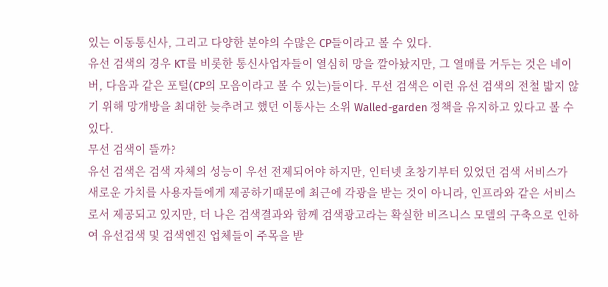있는 이동통신사, 그리고 다양한 분야의 수많은 CP들이라고 볼 수 있다.
유선 검색의 경우 KT를 비롯한 통신사업자들이 열심히 망을 깔아놨지만, 그 열매를 거두는 것은 네이버, 다음과 같은 포털(CP의 모음이라고 볼 수 있는)들이다. 무선 검색은 이런 유선 검색의 전철 밟지 않기 위해 망개방을 최대한 늦추려고 했던 이통사는 소위 Walled-garden 정책을 유지하고 있다고 볼 수 있다.
무선 검색이 뜰까?
유선 검색은 검색 자체의 성능이 우선 전제되어야 하지만, 인터넷 초창기부터 있었던 검색 서비스가 새로운 가치를 사용자들에게 제공하기때문에 최근에 각광을 받는 것이 아니라, 인프라와 같은 서비스로서 제공되고 있지만, 더 나은 검색결과와 함께 검색광고라는 확실한 비즈니스 모델의 구축으로 인하여 유선검색 및 검색엔진 업체들이 주목을 받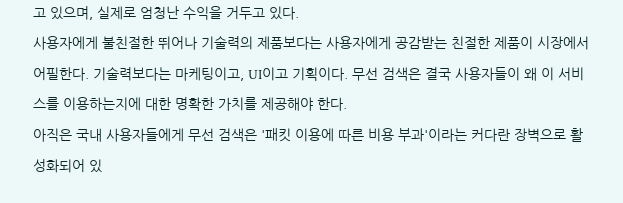고 있으며, 실제로 엄청난 수익을 거두고 있다.
사용자에게 불친절한 뛰어나 기술력의 제품보다는 사용자에게 공감받는 친절한 제품이 시장에서 어필한다. 기술력보다는 마케팅이고, UI이고 기획이다. 무선 검색은 결국 사용자들이 왜 이 서비스를 이용하는지에 대한 명확한 가치를 제공해야 한다.
아직은 국내 사용자들에게 무선 검색은 '패킷 이용에 따른 비용 부과'이라는 커다란 장벽으로 활성화되어 있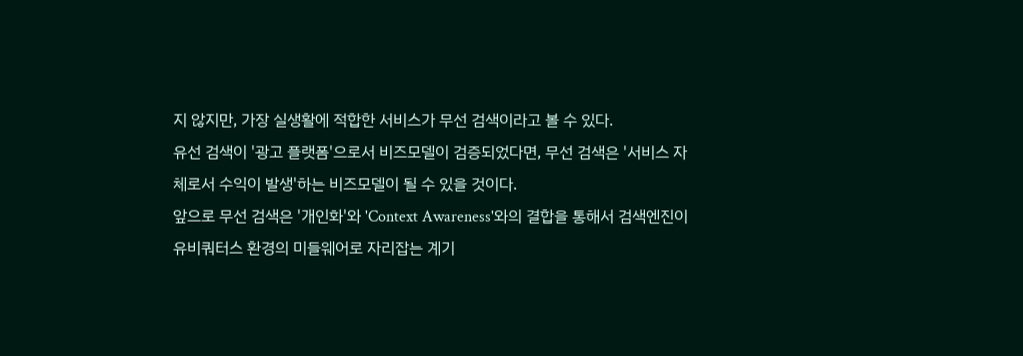지 않지만, 가장 실생활에 적합한 서비스가 무선 검색이라고 볼 수 있다.
유선 검색이 '광고 플랫폼'으로서 비즈모델이 검증되었다면, 무선 검색은 '서비스 자체로서 수익이 발생'하는 비즈모델이 될 수 있을 것이다.
앞으로 무선 검색은 '개인화'와 'Context Awareness'와의 결합을 통해서 검색엔진이 유비쿼터스 환경의 미들웨어로 자리잡는 계기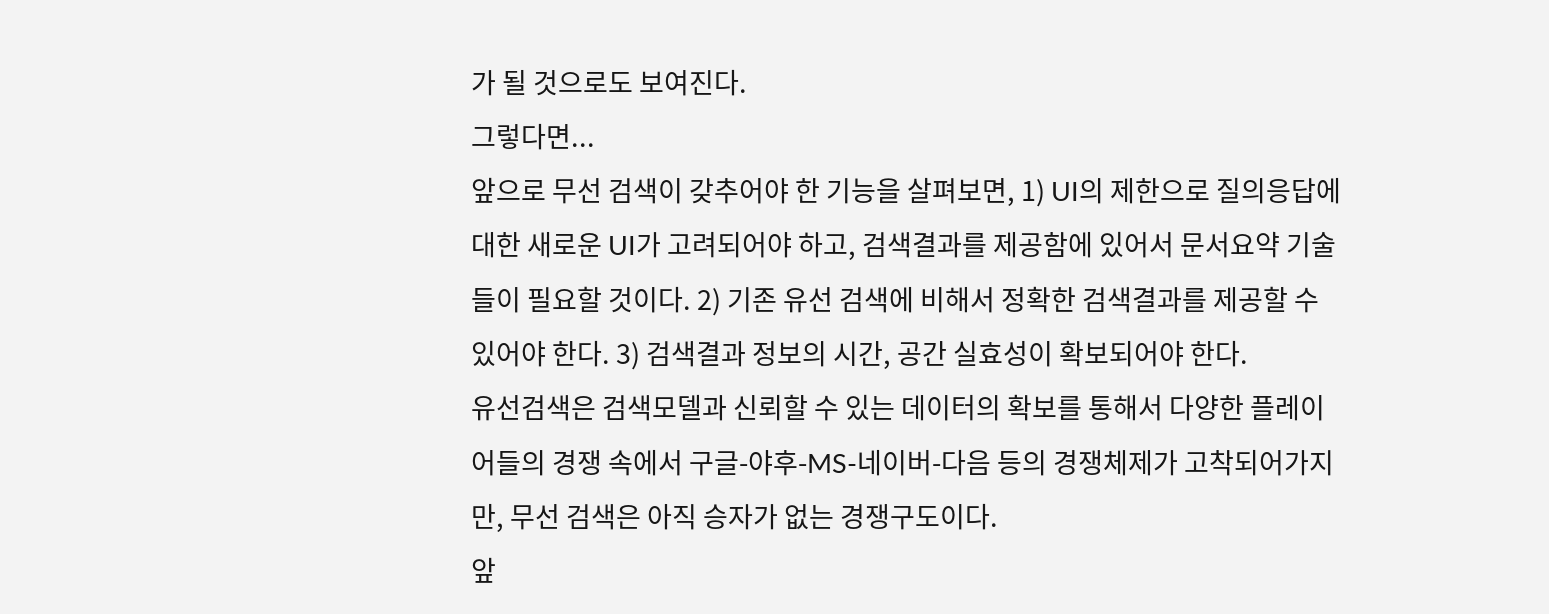가 될 것으로도 보여진다.
그렇다면...
앞으로 무선 검색이 갖추어야 한 기능을 살펴보면, 1) UI의 제한으로 질의응답에 대한 새로운 UI가 고려되어야 하고, 검색결과를 제공함에 있어서 문서요약 기술 들이 필요할 것이다. 2) 기존 유선 검색에 비해서 정확한 검색결과를 제공할 수 있어야 한다. 3) 검색결과 정보의 시간, 공간 실효성이 확보되어야 한다.
유선검색은 검색모델과 신뢰할 수 있는 데이터의 확보를 통해서 다양한 플레이어들의 경쟁 속에서 구글-야후-MS-네이버-다음 등의 경쟁체제가 고착되어가지만, 무선 검색은 아직 승자가 없는 경쟁구도이다.
앞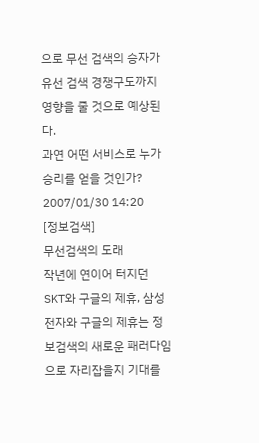으로 무선 검색의 승자가 유선 검색 경쟁구도까지 영향을 줄 것으로 예상된다.
과연 어떤 서비스로 누가 승리를 얻을 것인가?
2007/01/30 14:20
[정보검색]
무선검색의 도래
작년에 연이어 터지던 SKT와 구글의 제휴, 삼성전자와 구글의 제휴는 정보검색의 새로운 패러다임으로 자리잡을지 기대를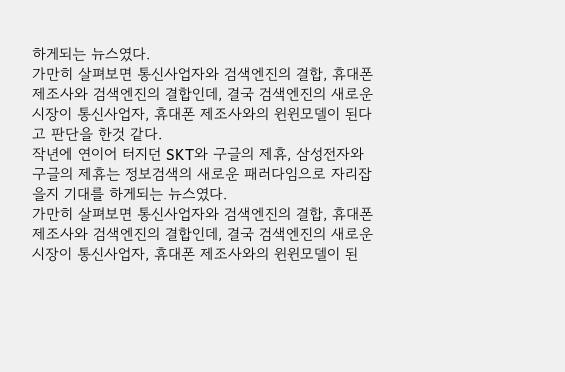하게되는 뉴스였다.
가만히 살펴보면 통신사업자와 검색엔진의 결합, 휴대폰 제조사와 검색엔진의 결합인데, 결국 검색엔진의 새로운 시장이 통신사업자, 휴대폰 제조사와의 윈윈모델이 된다고 판단을 한것 같다.
작년에 연이어 터지던 SKT와 구글의 제휴, 삼성전자와 구글의 제휴는 정보검색의 새로운 패러다임으로 자리잡을지 기대를 하게되는 뉴스였다.
가만히 살펴보면 통신사업자와 검색엔진의 결합, 휴대폰 제조사와 검색엔진의 결합인데, 결국 검색엔진의 새로운 시장이 통신사업자, 휴대폰 제조사와의 윈윈모델이 된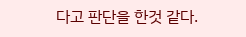다고 판단을 한것 같다.